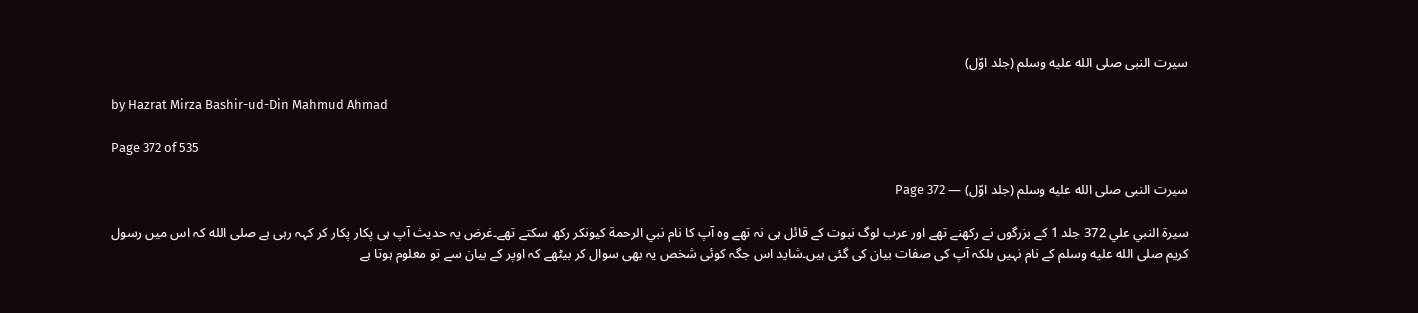سیرت النبی صلى الله عليه وسلم (جلد اوّل)

by Hazrat Mirza Bashir-ud-Din Mahmud Ahmad

Page 372 of 535

سیرت النبی صلى الله عليه وسلم (جلد اوّل) — Page 372

سيرة النبي علي 372 جلد 1 کے بزرگوں نے رکھنے تھے اور عرب لوگ نبوت کے قائل ہی نہ تھے وہ آپ کا نام نبي الرحمة کیونکر رکھ سکتے تھے۔غرض یہ حدیث آپ ہی پکار پکار کر کہہ رہی ہے صلى الله کہ اس میں رسول کریم صلى الله عليه وسلم کے نام نہیں بلکہ آپ کی صفات بیان کی گئی ہیں۔شاید اس جگہ کوئی شخص یہ بھی سوال کر بیٹھے کہ اوپر کے بیان سے تو معلوم ہوتا ہے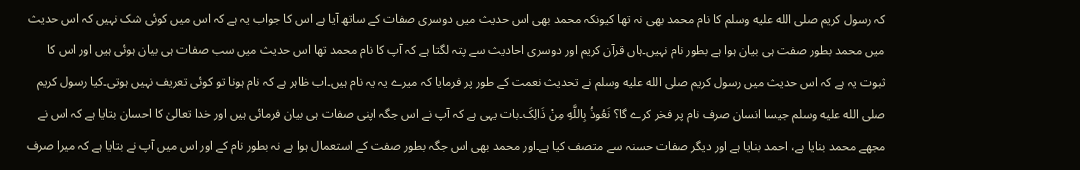کہ رسول کریم صلى الله عليه وسلم کا نام محمد بھی نہ تھا کیونکہ محمد بھی اس حدیث میں دوسری صفات کے ساتھ آیا ہے اس کا جواب یہ ہے کہ اس میں کوئی شک نہیں کہ اس حدیث میں محمد بطور صفت ہی بیان ہوا ہے بطور نام نہیں۔ہاں قرآن کریم اور دوسری احادیث سے پتہ لگتا ہے کہ آپ کا نام محمد تھا اس حدیث میں سب صفات ہی بیان ہوئی ہیں اور اس کا ثبوت یہ ہے کہ اس حدیث میں رسول کریم صلى الله عليه وسلم نے تحدیث نعمت کے طور پر فرمایا کہ میرے یہ یہ نام ہیں۔اب ظاہر ہے کہ نام ہونا تو کوئی تعریف نہیں ہوتی۔کیا رسول کریم صلى الله عليه وسلم جیسا انسان صرف نام پر فخر کرے گا؟ نَعُوذُ بِاللَّهِ مِنْ ذَالِکَ۔بات یہی ہے کہ آپ نے اس جگہ اپنی صفات ہی بیان فرمائی ہیں اور خدا تعالیٰ کا احسان بتایا ہے کہ اس نے مجھے محمد بنایا ہے، احمد بنایا ہے اور دیگر صفات حسنہ سے متصف کیا ہے۔اور محمد بھی اس جگہ بطور صفت کے استعمال ہوا ہے نہ بطور نام کے اور اس میں آپ نے بتایا ہے کہ میرا صرف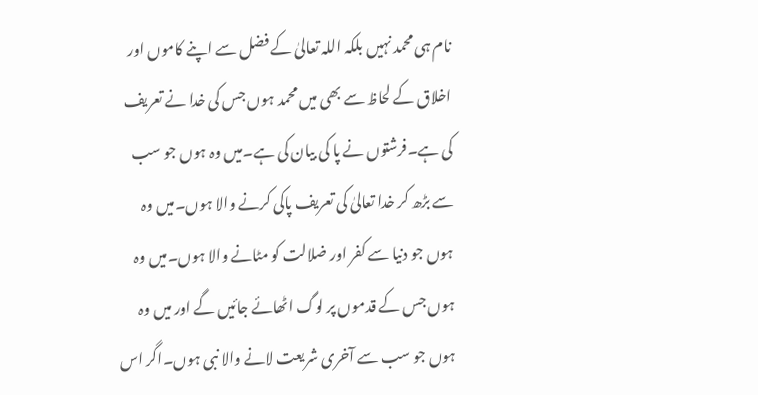نام ہی محمد نہیں بلکہ اللہ تعالیٰ کے فضل سے اپنے کاموں اور اخلاق کے لحاظ سے بھی میں محمد ہوں جس کی خدا نے تعریف کی ہے۔فرشتوں نے پا کی بیان کی ہے۔میں وہ ہوں جو سب سے بڑھ کر خدا تعالیٰ کی تعریف پاکی کرنے والا ہوں۔میں وہ ہوں جو دنیا سے کفر اور ضلالت کو مٹانے والا ہوں۔میں وہ ہوں جس کے قدموں پر لوگ اٹھائے جائیں گے اور میں وہ ہوں جو سب سے آخری شریعت لانے والا نبی ہوں۔اگر اس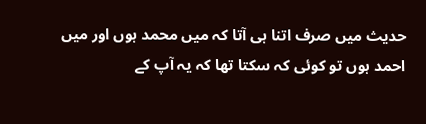حدیث میں صرف اتنا ہی آتا کہ میں محمد ہوں اور میں احمد ہوں تو کوئی کہ سکتا تھا کہ یہ آپ کے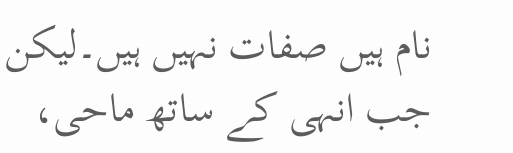نام ہیں صفات نہیں ہیں۔لیکن جب انہی کے ساتھ ماحی،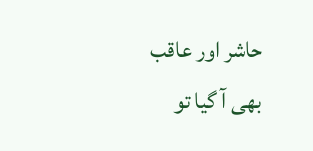حاشر اور عاقب بھی آ گیا تو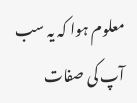معلوم ہوا کہ یہ سب آپ کی صفات